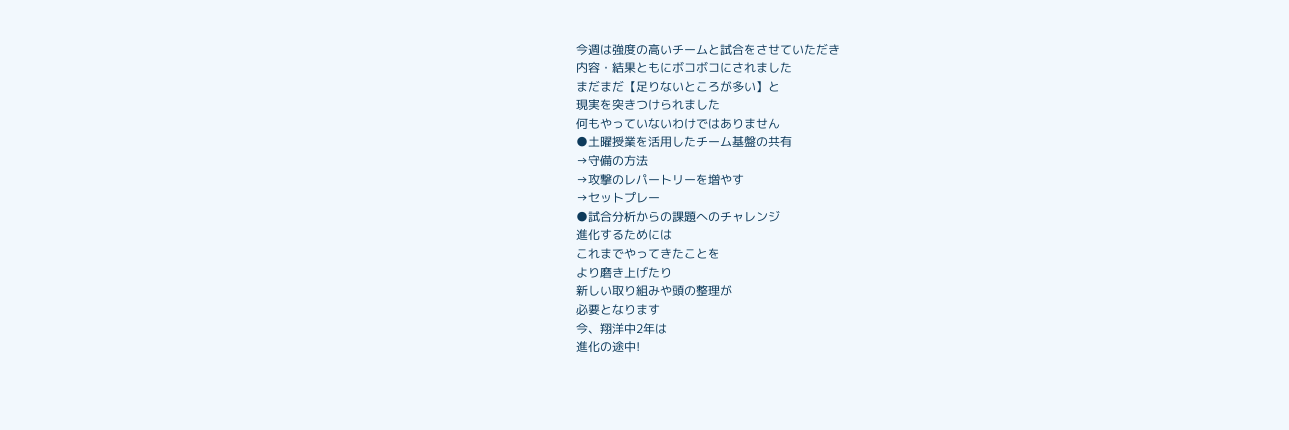今週は強度の高いチームと試合をさせていただき
内容・結果ともにボコボコにされました
まだまだ【足りないところが多い】と
現実を突きつけられました
何もやっていないわけではありません
●土曜授業を活用したチーム基盤の共有
→守備の方法
→攻撃のレパートリーを増やす
→セットプレー
●試合分析からの課題へのチャレンジ
進化するためには
これまでやってきたことを
より磨き上げたり
新しい取り組みや頭の整理が
必要となります
今、翔洋中2年は
進化の途中!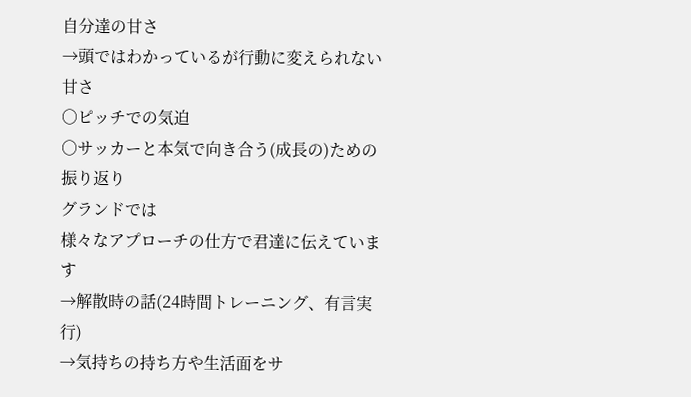自分達の甘さ
→頭ではわかっているが行動に変えられない甘さ
○ピッチでの気迫
○サッカーと本気で向き合う(成長の)ための振り返り
グランドでは
様々なアプローチの仕方で君達に伝えています
→解散時の話(24時間トレーニング、有言実行)
→気持ちの持ち方や生活面をサ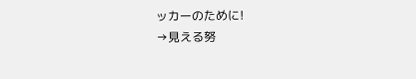ッカーのために!
→見える努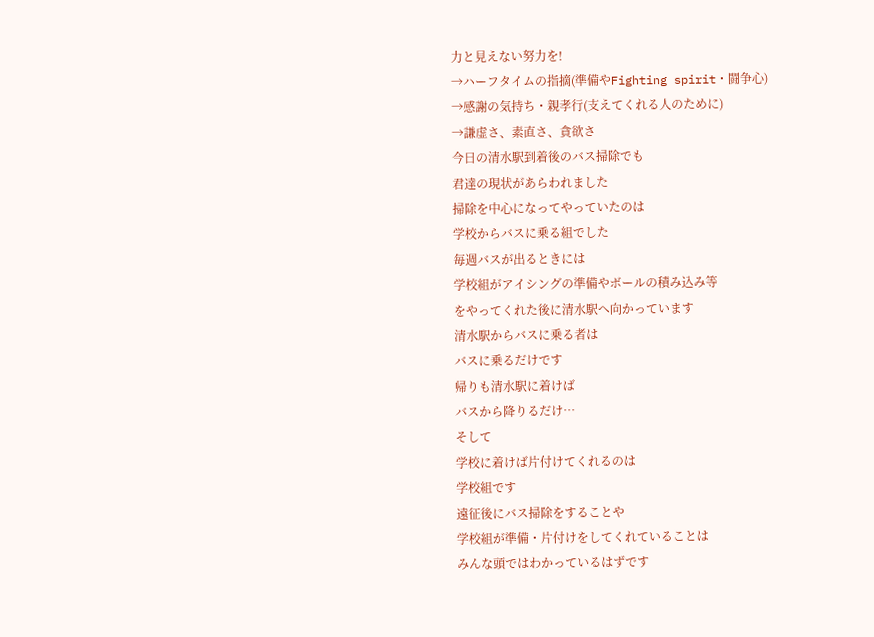力と見えない努力を!
→ハーフタイムの指摘(準備やFighting spirit・闘争心)
→感謝の気持ち・親孝行(支えてくれる人のために)
→謙虚さ、素直さ、貪欲さ
今日の清水駅到着後のバス掃除でも
君達の現状があらわれました
掃除を中心になってやっていたのは
学校からバスに乗る組でした
毎週バスが出るときには
学校組がアイシングの準備やボールの積み込み等
をやってくれた後に清水駅へ向かっています
清水駅からバスに乗る者は
バスに乗るだけです
帰りも清水駅に着けば
バスから降りるだけ…
そして
学校に着けば片付けてくれるのは
学校組です
遠征後にバス掃除をすることや
学校組が準備・片付けをしてくれていることは
みんな頭ではわかっているはずです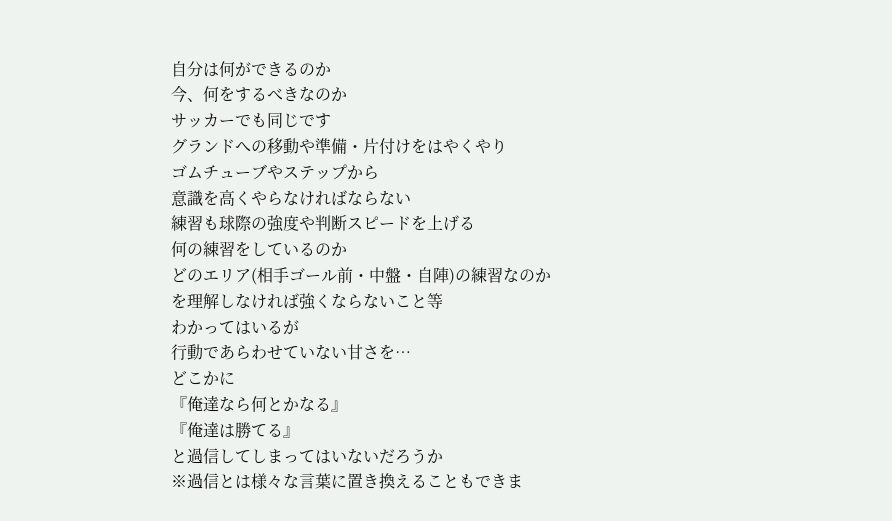自分は何ができるのか
今、何をするべきなのか
サッカーでも同じです
グランドへの移動や準備・片付けをはやくやり
ゴムチューブやステップから
意識を高くやらなければならない
練習も球際の強度や判断スピードを上げる
何の練習をしているのか
どのエリア(相手ゴール前・中盤・自陣)の練習なのか
を理解しなければ強くならないこと等
わかってはいるが
行動であらわせていない甘さを…
どこかに
『俺達なら何とかなる』
『俺達は勝てる』
と過信してしまってはいないだろうか
※過信とは様々な言葉に置き換えることもできま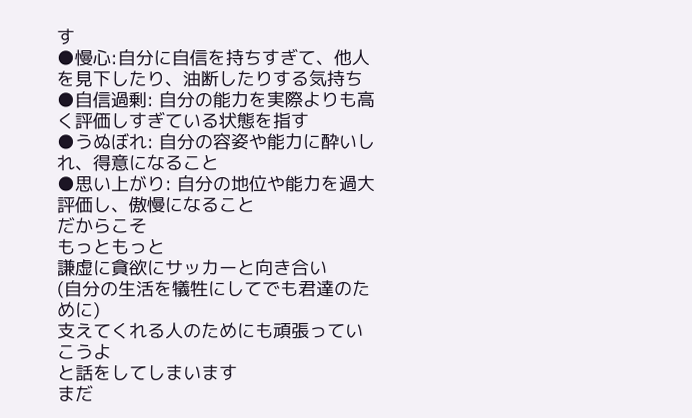す
●慢心:自分に自信を持ちすぎて、他人を見下したり、油断したりする気持ち
●自信過剰: 自分の能力を実際よりも高く評価しすぎている状態を指す
●うぬぼれ: 自分の容姿や能力に酔いしれ、得意になること
●思い上がり: 自分の地位や能力を過大評価し、傲慢になること
だからこそ
もっともっと
謙虚に貪欲にサッカーと向き合い
(自分の生活を犠牲にしてでも君達のために)
支えてくれる人のためにも頑張っていこうよ
と話をしてしまいます
まだ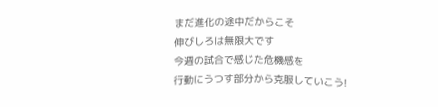まだ進化の途中だからこそ
伸びしろは無限大です
今週の試合で感じた危機感を
行動にうつす部分から克服していこう!